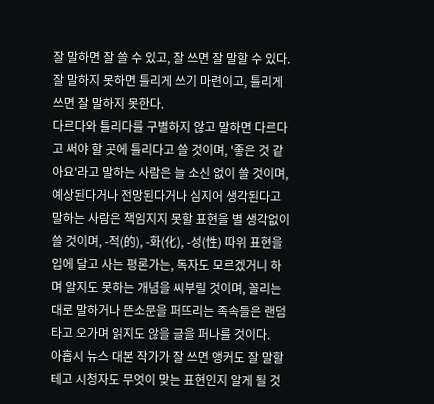잘 말하면 잘 쓸 수 있고, 잘 쓰면 잘 말할 수 있다. 잘 말하지 못하면 틀리게 쓰기 마련이고, 틀리게 쓰면 잘 말하지 못한다.
다르다와 틀리다를 구별하지 않고 말하면 다르다고 써야 할 곳에 틀리다고 쓸 것이며, '좋은 것 같아요'라고 말하는 사람은 늘 소신 없이 쓸 것이며, 예상된다거나 전망된다거나 심지어 생각된다고 말하는 사람은 책임지지 못할 표현을 별 생각없이 쓸 것이며, -적(的), -화(化), -성(性) 따위 표현을 입에 달고 사는 평론가는, 독자도 모르겠거니 하며 알지도 못하는 개념을 씨부릴 것이며, 꼴리는 대로 말하거나 뜬소문을 퍼뜨리는 족속들은 랜덤타고 오가며 읽지도 않을 글을 퍼나를 것이다.
아홉시 뉴스 대본 작가가 잘 쓰면 앵커도 잘 말할 테고 시청자도 무엇이 맞는 표현인지 알게 될 것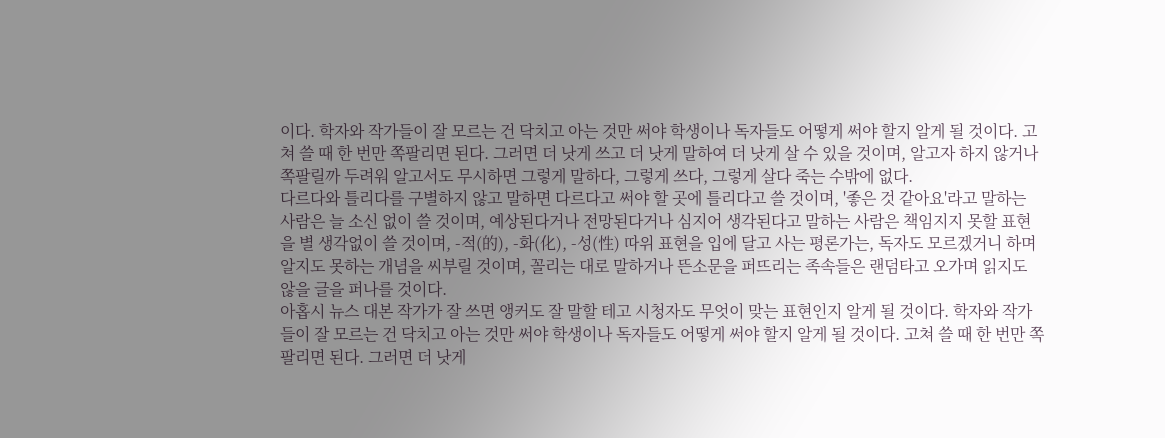이다. 학자와 작가들이 잘 모르는 건 닥치고 아는 것만 써야 학생이나 독자들도 어떻게 써야 할지 알게 될 것이다. 고쳐 쓸 때 한 번만 쪽팔리면 된다. 그러면 더 낫게 쓰고 더 낫게 말하여 더 낫게 살 수 있을 것이며, 알고자 하지 않거나 쪽팔릴까 두려워 알고서도 무시하면 그렇게 말하다, 그렇게 쓰다, 그렇게 살다 죽는 수밖에 없다.
다르다와 틀리다를 구별하지 않고 말하면 다르다고 써야 할 곳에 틀리다고 쓸 것이며, '좋은 것 같아요'라고 말하는 사람은 늘 소신 없이 쓸 것이며, 예상된다거나 전망된다거나 심지어 생각된다고 말하는 사람은 책임지지 못할 표현을 별 생각없이 쓸 것이며, -적(的), -화(化), -성(性) 따위 표현을 입에 달고 사는 평론가는, 독자도 모르겠거니 하며 알지도 못하는 개념을 씨부릴 것이며, 꼴리는 대로 말하거나 뜬소문을 퍼뜨리는 족속들은 랜덤타고 오가며 읽지도 않을 글을 퍼나를 것이다.
아홉시 뉴스 대본 작가가 잘 쓰면 앵커도 잘 말할 테고 시청자도 무엇이 맞는 표현인지 알게 될 것이다. 학자와 작가들이 잘 모르는 건 닥치고 아는 것만 써야 학생이나 독자들도 어떻게 써야 할지 알게 될 것이다. 고쳐 쓸 때 한 번만 쪽팔리면 된다. 그러면 더 낫게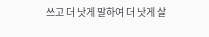쓰고 더 낫게 말하여 더 낫게 살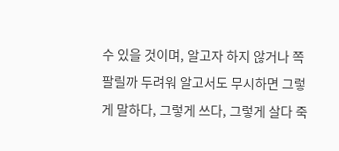수 있을 것이며, 알고자 하지 않거나 쪽팔릴까 두려워 알고서도 무시하면 그렇게 말하다, 그렇게 쓰다, 그렇게 살다 죽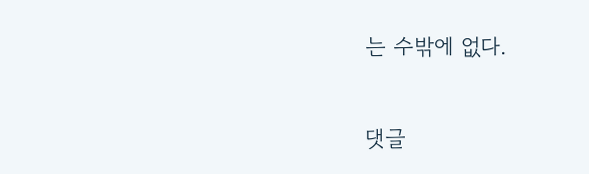는 수밖에 없다.


댓글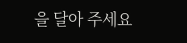을 달아 주세요